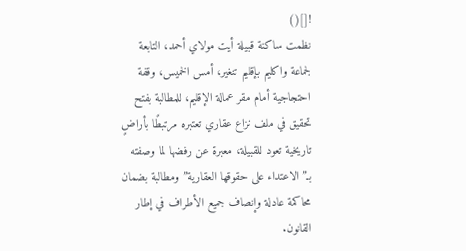![]()
نظمت ساكنة قبيلة أيت مولاي أحمد، التابعة لجماعة واكليم بإقليم تنغير، أمس الخميس، وقفة احتجاجية أمام مقر عمالة الإقليم، للمطالبة بفتح تحقيق في ملف نزاع عقاري تعتبره مرتبطًا بأراضٍ تاريخية تعود للقبيلة، معبرة عن رفضها لما وصفته بـ”الاعتداء على حقوقها العقارية” ومطالبة بضمان محاكمة عادلة وإنصاف جميع الأطراف في إطار القانون.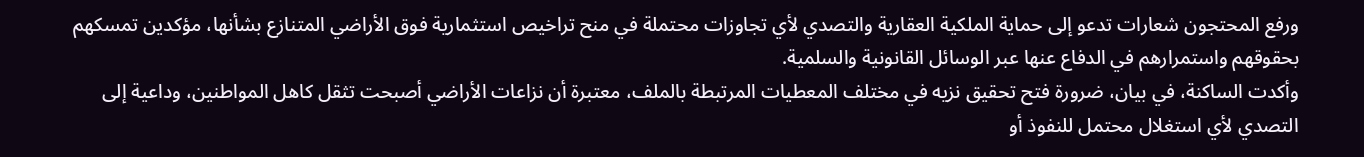ورفع المحتجون شعارات تدعو إلى حماية الملكية العقارية والتصدي لأي تجاوزات محتملة في منح تراخيص استثمارية فوق الأراضي المتنازع بشأنها، مؤكدين تمسكهم بحقوقهم واستمرارهم في الدفاع عنها عبر الوسائل القانونية والسلمية.
وأكدت الساكنة، في بيان، ضرورة فتح تحقيق نزيه في مختلف المعطيات المرتبطة بالملف، معتبرة أن نزاعات الأراضي أصبحت تثقل كاهل المواطنين، وداعية إلى التصدي لأي استغلال محتمل للنفوذ أو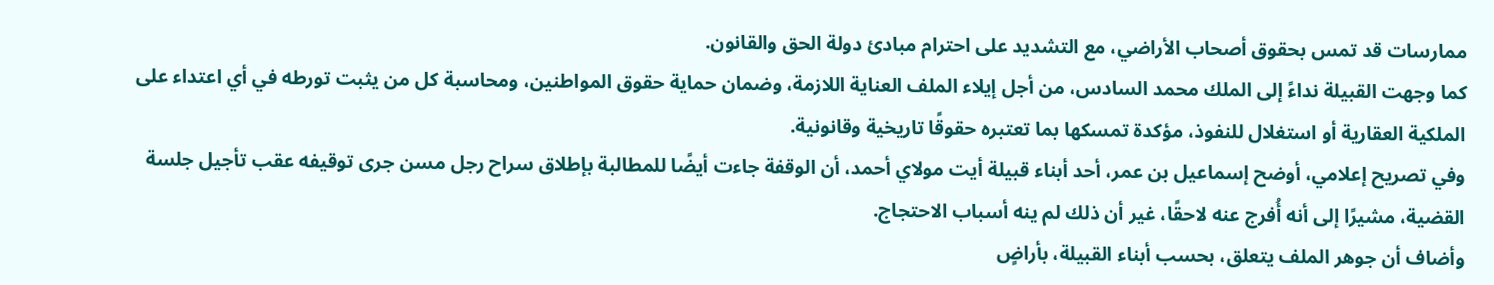ممارسات قد تمس بحقوق أصحاب الأراضي، مع التشديد على احترام مبادئ دولة الحق والقانون.
كما وجهت القبيلة نداءً إلى الملك محمد السادس، من أجل إيلاء الملف العناية اللازمة، وضمان حماية حقوق المواطنين، ومحاسبة كل من يثبت تورطه في أي اعتداء على الملكية العقارية أو استغلال للنفوذ، مؤكدة تمسكها بما تعتبره حقوقًا تاريخية وقانونية.
وفي تصريح إعلامي، أوضح إسماعيل بن عمر، أحد أبناء قبيلة أيت مولاي أحمد، أن الوقفة جاءت أيضًا للمطالبة بإطلاق سراح رجل مسن جرى توقيفه عقب تأجيل جلسة القضية، مشيرًا إلى أنه أُفرج عنه لاحقًا، غير أن ذلك لم ينه أسباب الاحتجاج.
وأضاف أن جوهر الملف يتعلق، بحسب أبناء القبيلة، بأراضٍ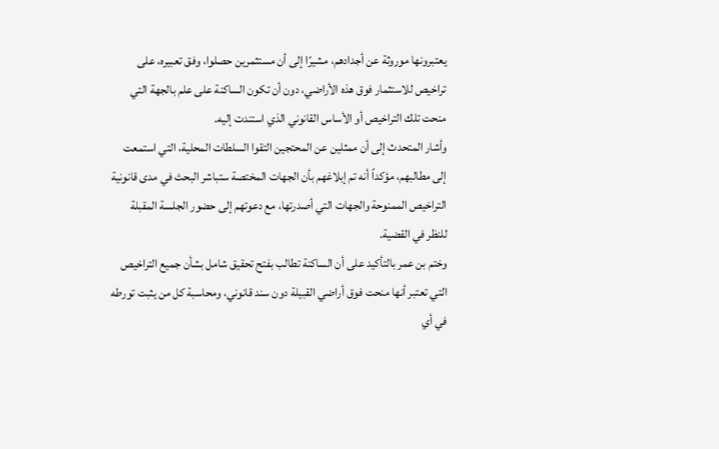يعتبرونها موروثة عن أجدادهم، مشيرًا إلى أن مستثمرين حصلوا، وفق تعبيره، على تراخيص للاستثمار فوق هذه الأراضي، دون أن تكون الساكنة على علم بالجهة التي منحت تلك التراخيص أو الأساس القانوني الذي استندت إليه.
وأشار المتحدث إلى أن ممثلين عن المحتجين التقوا السلطات المحلية، التي استمعت إلى مطالبهم، مؤكداً أنه تم إبلاغهم بأن الجهات المختصة ستباشر البحث في مدى قانونية التراخيص الممنوحة والجهات التي أصدرتها، مع دعوتهم إلى حضور الجلسة المقبلة للنظر في القضية.
وختم بن عمر بالتأكيد على أن الساكنة تطالب بفتح تحقيق شامل بشأن جميع التراخيص التي تعتبر أنها منحت فوق أراضي القبيلة دون سند قانوني، ومحاسبة كل من يثبت تورطه في أي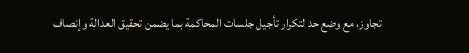تجاوز، مع وضع حد لتكرار تأجيل جلسات المحاكمة بما يضمن تحقيق العدالة وإنصاف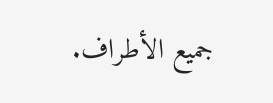جميع الأطراف.